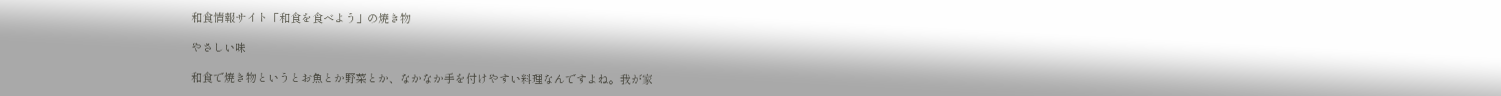和食情報サイト「和食を食べよう」の焼き物

やさしい味

和食で焼き物というとお魚とか野菜とか、なかなか手を付けやすい料理なんですよね。我が家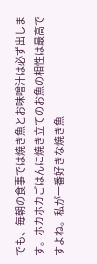でも、毎朝の食事では焼き魚とお味噌汁は必ず出します。ホカホカごはんに焼き立てのお魚の相性は最高ですよね。私が一番好きな焼き魚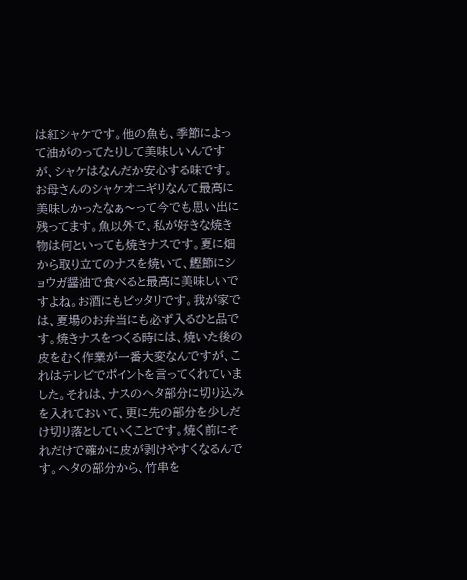は紅シャケです。他の魚も、季節によって油がのってたりして美味しいんですが、シャケはなんだか安心する味です。お母さんのシャケオニギリなんて最高に美味しかったなぁ〜って今でも思い出に残ってます。魚以外で、私が好きな焼き物は何といっても焼きナスです。夏に畑から取り立てのナスを焼いて、鰹節にショウガ醤油で食べると最高に美味しいですよね。お酒にもピッタリです。我が家では、夏場のお弁当にも必ず入るひと品です。焼きナスをつくる時には、焼いた後の皮をむく作業が一番大変なんですが、これはテレビでポイントを言ってくれていました。それは、ナスのヘタ部分に切り込みを入れておいて、更に先の部分を少しだけ切り落としていくことです。焼く前にそれだけで確かに皮が剥けやすくなるんです。ヘタの部分から、竹串を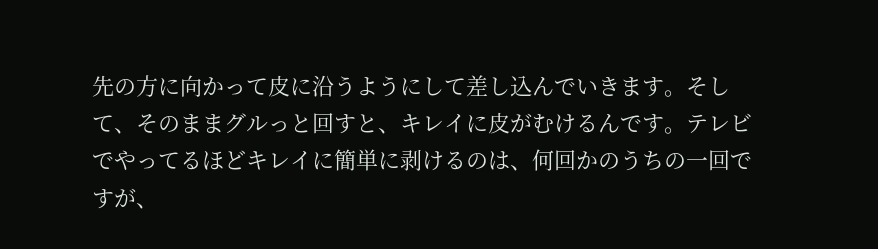先の方に向かって皮に沿うようにして差し込んでいきます。そして、そのままグルっと回すと、キレイに皮がむけるんです。テレビでやってるほどキレイに簡単に剥けるのは、何回かのうちの一回ですが、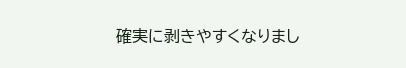確実に剥きやすくなりまし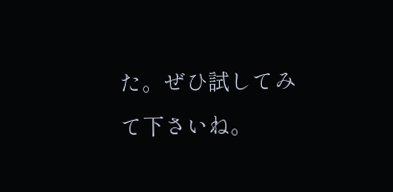た。ぜひ試してみて下さいね。